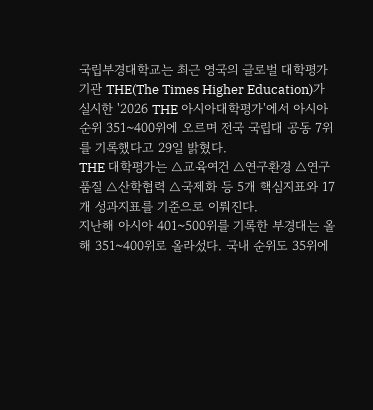국립부경대학교는 최근 영국의 글로벌 대학평가 기관 THE(The Times Higher Education)가 실시한 '2026 THE 아시아대학평가'에서 아시아 순위 351~400위에 오르며 전국 국립대 공동 7위를 기록했다고 29일 밝혔다.
THE 대학평가는 △교육여건 △연구환경 △연구품질 △산학협력 △국제화 등 5개 핵심지표와 17개 성과지표를 기준으로 이뤄진다.
지난해 아시아 401~500위를 기록한 부경대는 올해 351~400위로 올라섰다. 국내 순위도 35위에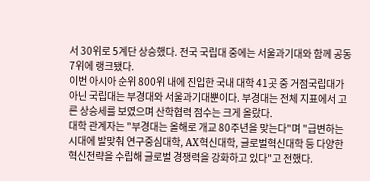서 30위로 5계단 상승했다. 전국 국립대 중에는 서울과기대와 함께 공동 7위에 랭크됐다.
이번 아시아 순위 800위 내에 진입한 국내 대학 41곳 중 거점국립대가 아닌 국립대는 부경대와 서울과기대뿐이다. 부경대는 전체 지표에서 고른 상승세를 보였으며 산학협력 점수는 크게 올랐다.
대학 관계자는 "부경대는 올해로 개교 80주년을 맞는다"며 "급변하는 시대에 발맞춰 연구중심대학, AX혁신대학, 글로벌혁신대학 등 다양한 혁신전략을 수립해 글로벌 경쟁력을 강화하고 있다"고 전했다.